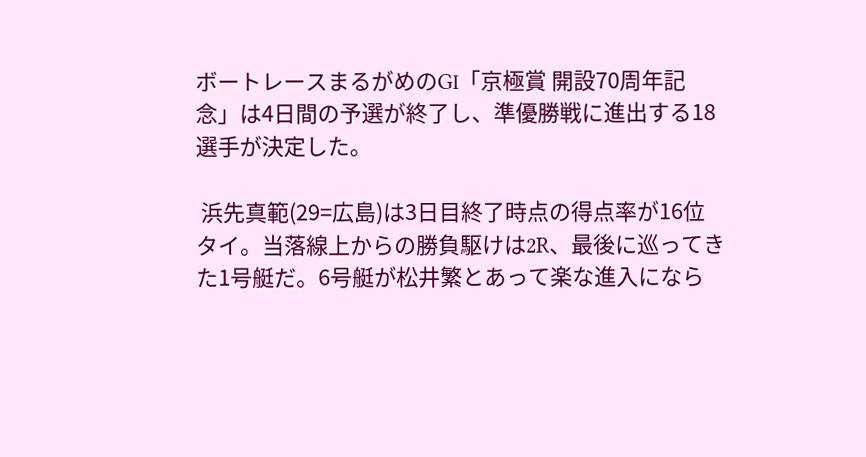ボートレースまるがめのGⅠ「京極賞 開設70周年記念」は4日間の予選が終了し、準優勝戦に進出する18選手が決定した。

 浜先真範(29=広島)は3日目終了時点の得点率が16位タイ。当落線上からの勝負駆けは2R、最後に巡ってきた1号艇だ。6号艇が松井繁とあって楽な進入になら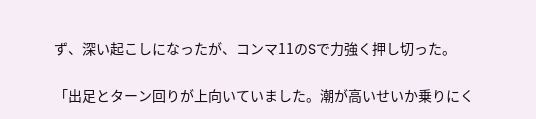ず、深い起こしになったが、コンマ11のSで力強く押し切った。

「出足とターン回りが上向いていました。潮が高いせいか乗りにく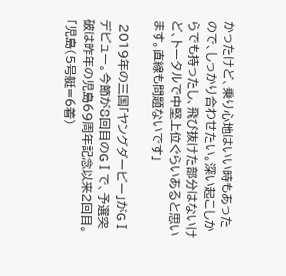かったけど、乗り心地はいい時もあったので、しっかり合わせたい。深い起こしからでも持ったし、飛び抜けた部分はないけど、トータルで中堅上位ぐらいあると思います。直線も問題ないです」

 2019年の三国「ヤングダービー」がGⅠデビュー。今節が8回目のGⅠで、予選突破は昨年の児島69周年記念以来2回目。「児島(5号艇=6着)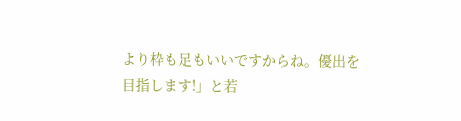より枠も足もいいですからね。優出を目指します!」と若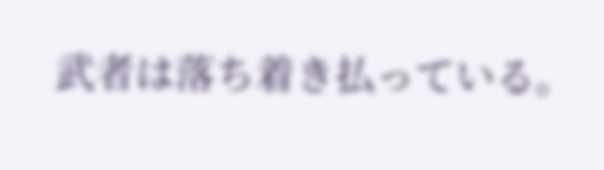武者は落ち着き払っている。